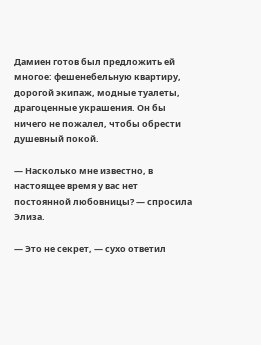Дамиен готов был предложить ей многое: фешенебельную квартиру, дорогой экипаж, модные туалеты, драгоценные украшения. Он бы ничего не пожалел, чтобы обрести душевный покой.

— Насколько мне известно, в настоящее время у вас нет постоянной любовницы? — спросила Элиза.

— Это не секрет, — сухо ответил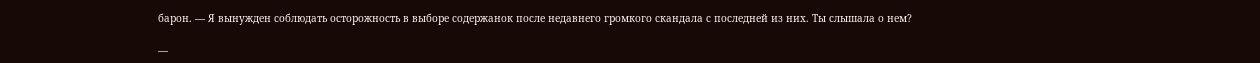барон. — Я вынужден соблюдать осторожность в выборе содержанок после недавнего громкого скандала с последней из них. Ты слышала о нем?

—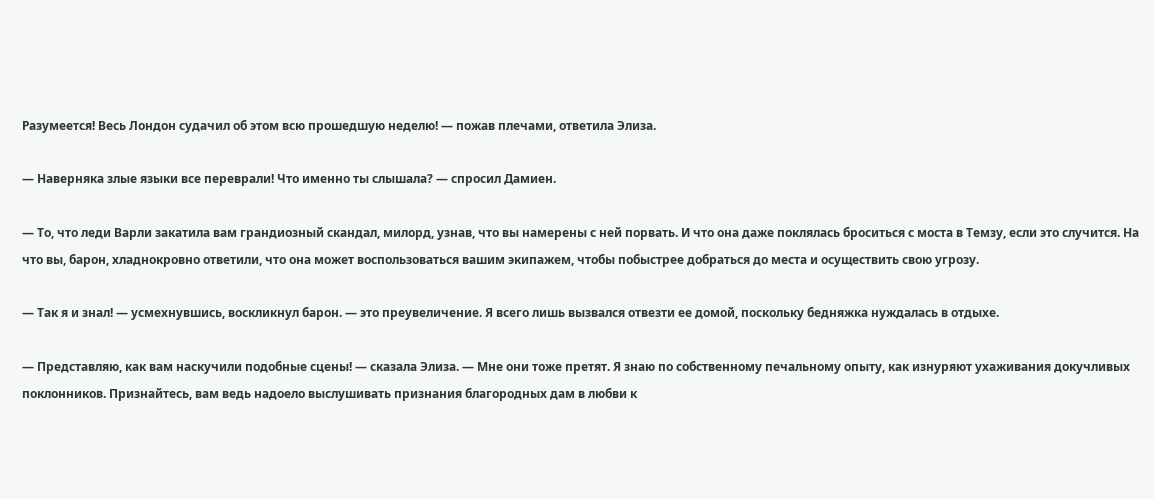Разумеется! Весь Лондон судачил об этом всю прошедшую неделю! — пожав плечами, ответила Элиза.

— Наверняка злые языки все переврали! Что именно ты слышала? — спросил Дамиен.

— То, что леди Варли закатила вам грандиозный скандал, милорд, узнав, что вы намерены с ней порвать. И что она даже поклялась броситься с моста в Темзу, если это случится. На что вы, барон, хладнокровно ответили, что она может воспользоваться вашим экипажем, чтобы побыстрее добраться до места и осуществить свою угрозу.

— Так я и знал! — усмехнувшись, воскликнул барон. — это преувеличение. Я всего лишь вызвался отвезти ее домой, поскольку бедняжка нуждалась в отдыхе.

— Представляю, как вам наскучили подобные сцены! — сказала Элиза. — Мне они тоже претят. Я знаю по собственному печальному опыту, как изнуряют ухаживания докучливых поклонников. Признайтесь, вам ведь надоело выслушивать признания благородных дам в любви к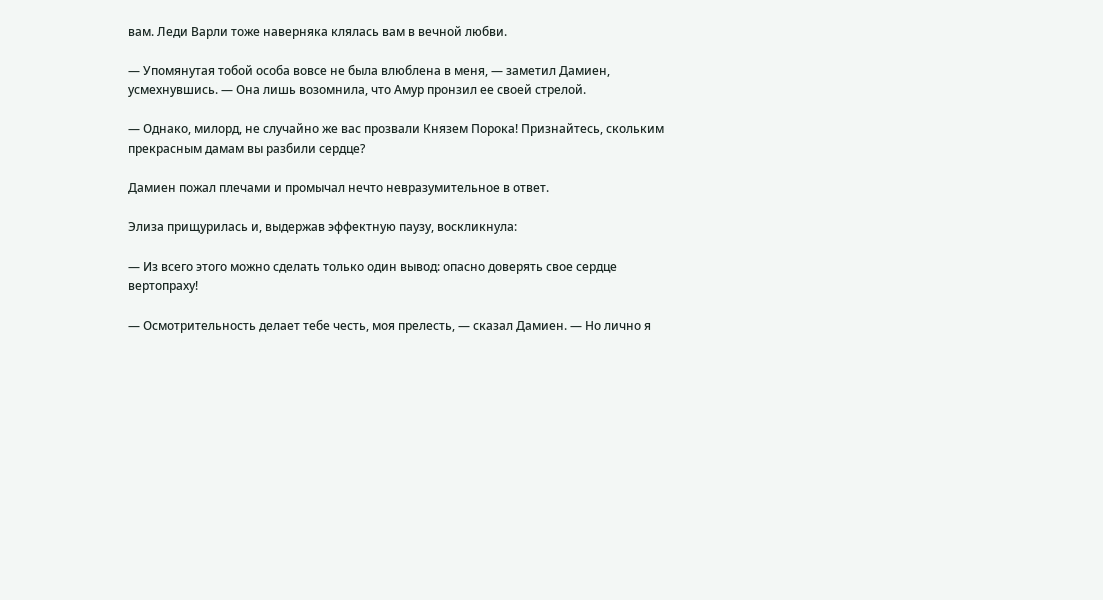вам. Леди Варли тоже наверняка клялась вам в вечной любви.

— Упомянутая тобой особа вовсе не была влюблена в меня, — заметил Дамиен, усмехнувшись. — Она лишь возомнила, что Амур пронзил ее своей стрелой.

— Однако, милорд, не случайно же вас прозвали Князем Порока! Признайтесь, скольким прекрасным дамам вы разбили сердце?

Дамиен пожал плечами и промычал нечто невразумительное в ответ.

Элиза прищурилась и, выдержав эффектную паузу, воскликнула:

— Из всего этого можно сделать только один вывод: опасно доверять свое сердце вертопраху!

— Осмотрительность делает тебе честь, моя прелесть, — сказал Дамиен. — Но лично я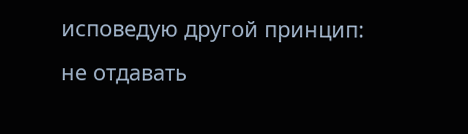исповедую другой принцип: не отдавать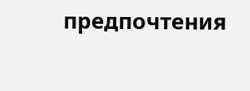предпочтения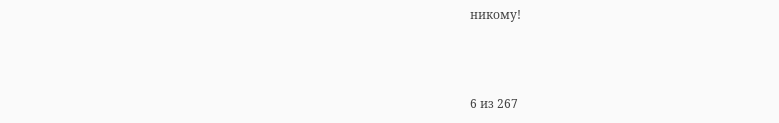никому!



6 из 267